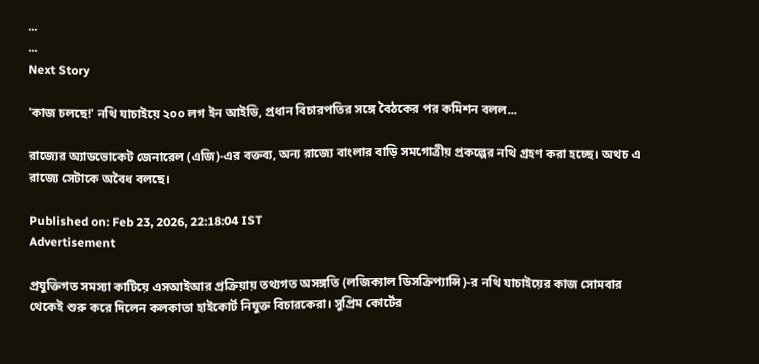...
...
Next Story

'কাজ চলছে!' নথি যাচাইয়ে ২০০ লগ ইন আইডি, প্রধান বিচারপতির সঙ্গে বৈঠকের পর কমিশন বলল...

রাজ্যের অ্যাডভোকেট জেনারেল (এজি)-এর বক্তব্য, অন্য রাজ্যে বাংলার বাড়ি সমগোত্রীয় প্রকল্পের নথি গ্রহণ করা হচ্ছে। অথচ এ রাজ্যে সেটাকে অবৈধ বলছে।

Published on: Feb 23, 2026, 22:18:04 IST
Advertisement

প্রযুক্তিগত সমস্যা কাটিয়ে এসআইআর প্রক্রিয়ায় তথ্যগত অসঙ্গতি (লজিক্যাল ডিসক্রিপ্যান্সি)-র নথি যাচাইয়ের কাজ সোমবার থেকেই শুরু করে দিলেন কলকাতা হাইকোর্ট নিযুক্ত বিচারকেরা। সুপ্রিম কোর্টের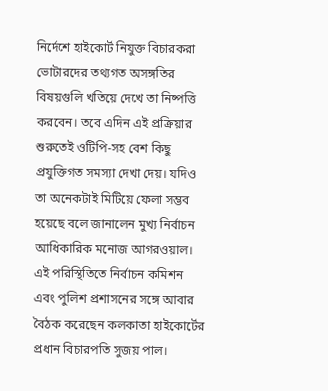নির্দেশে হাইকোর্ট নিযুক্ত বিচারকরা ভোটারদের তথ্যগত অসঙ্গতির বিষয়গুলি খতিয়ে দেখে তা নিষ্পত্তি করবেন। তবে এদিন এই প্রক্রিয়ার শুরুতেই ওটিপি-সহ বেশ কিছু প্রযুক্তিগত সমস্যা দেখা দেয়। যদিও তা অনেকটাই মিটিয়ে ফেলা সম্ভব হয়েছে বলে জানালেন মুখ্য নির্বাচন আধিকারিক মনোজ আগরওয়াল। এই পরিস্থিতিতে নির্বাচন কমিশন এবং পুলিশ প্রশাসনের সঙ্গে আবার বৈঠক করেছেন কলকাতা হাইকোর্টের প্রধান বিচারপতি সুজয় পাল।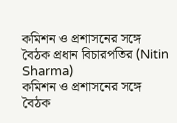কমিশন ও প্রশাসনের সঙ্গে বৈঠক প্রধান বিচারপতির (Nitin Sharma)
কমিশন ও প্রশাসনের সঙ্গে বৈঠক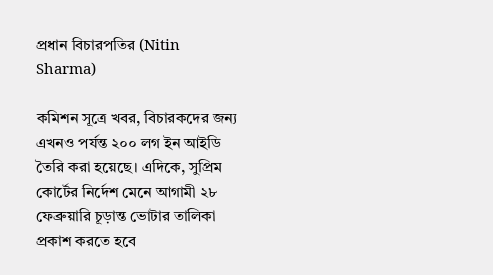প্রধান বিচারপতির (Nitin Sharma)

কমিশন সূত্রে খবর, বিচারকদের জন্য এখনও পর্যন্ত ২০০ লগ ইন আইডি তৈরি করা হয়েছে। এদিকে, সুপ্রিম কোর্টের নির্দেশ মেনে আগামী ২৮ ফেব্রুয়ারি চূড়ান্ত ভোটার তালিকা প্রকাশ করতে হবে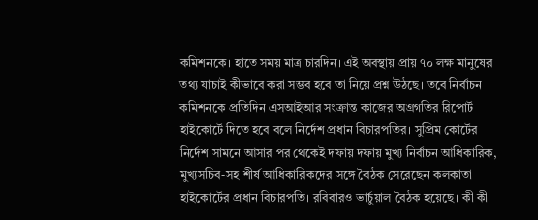কমিশনকে। হাতে সময় মাত্র চারদিন। এই অবস্থায় প্রায় ৭০ লক্ষ মানুষের তথ্য যাচাই কীভাবে করা সম্ভব হবে তা নিয়ে প্রশ্ন উঠছে। তবে নির্বাচন কমিশনকে প্রতিদিন এসআইআর সংক্রান্ত কাজের অগ্রগতির রিপোর্ট হাইকোর্টে দিতে হবে বলে নির্দেশ প্রধান বিচারপতির। সুপ্রিম কোর্টের নির্দেশ সামনে আসার পর থেকেই দফায় দফায় মুখ্য নির্বাচন আধিকারিক, মুখ্যসচিব-সহ শীর্ষ আধিকারিকদের সঙ্গে বৈঠক সেরেছেন কলকাতা হাইকোর্টের প্রধান বিচারপতি। রবিবারও ভার্চুয়াল বৈঠক হয়েছে। কী কী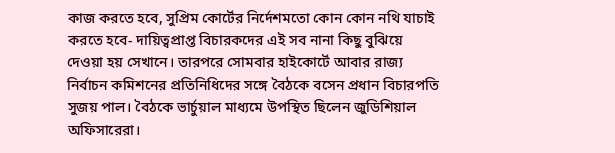কাজ করতে হবে, সুপ্রিম কোর্টের নির্দেশমতো কোন কোন নথি যাচাই করতে হবে- দায়িত্বপ্রাপ্ত বিচারকদের এই সব নানা কিছু বুঝিয়ে দেওয়া হয় সেখানে। তারপরে সোমবার হাইকোর্টে আবার রাজ্য নির্বাচন কমিশনের প্রতিনিধিদের সঙ্গে বৈঠকে বসেন প্রধান বিচারপতি সুজয় পাল। বৈঠকে ভার্চুয়াল মাধ্যমে উপস্থিত ছিলেন জুডিশিয়াল অফিসারেরা।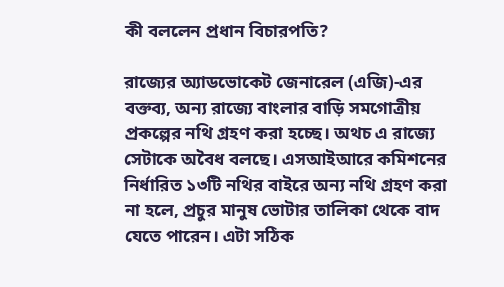কী বললেন প্রধান বিচারপতি?

রাজ্যের অ্যাডভোকেট জেনারেল (এজি)-এর বক্তব্য, অন্য রাজ্যে বাংলার বাড়ি সমগোত্রীয় প্রকল্পের নথি গ্রহণ করা হচ্ছে। অথচ এ রাজ্যে সেটাকে অবৈধ বলছে। এসআইআরে কমিশনের নির্ধারিত ১৩টি নথির বাইরে অন্য নথি গ্রহণ করা না হলে, প্রচুর মানুষ ভোটার তালিকা থেকে বাদ যেতে পারেন। এটা সঠিক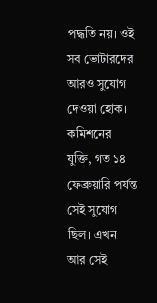পদ্ধতি নয়। ওই সব ভোটারদের আরও সুযোগ দেওয়া হোক। কমিশনের যুক্তি, গত ১৪ ফেব্রুয়ারি পর্যন্ত সেই সুযোগ ছিল। এখন আর সেই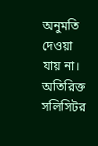অনুমতি দেওয়া যায় না। অতিরিক্ত সলিসিটর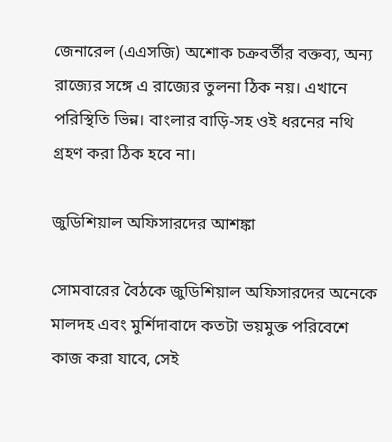জেনারেল (এএসজি) অশোক চক্রবর্তীর বক্তব্য, অন্য রাজ্যের সঙ্গে এ রাজ্যের তুলনা ঠিক নয়। এখানে পরিস্থিতি ভিন্ন। বাংলার বাড়ি-সহ ওই ধরনের নথি গ্রহণ করা ঠিক হবে না।

জুডিশিয়াল অফিসারদের আশঙ্কা

সোমবারের বৈঠকে জুডিশিয়াল অফিসারদের অনেকে মালদহ এবং মুর্শিদাবাদে কতটা ভয়মুক্ত পরিবেশে কাজ করা যাবে, সেই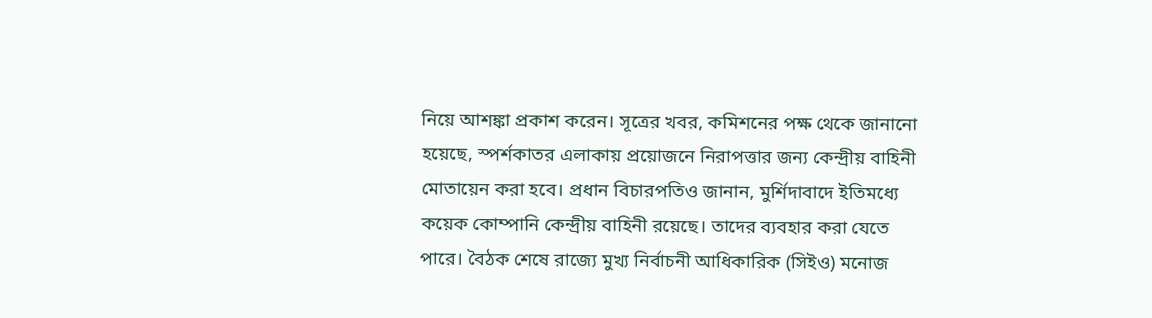নিয়ে আশঙ্কা প্রকাশ করেন। সূত্রের খবর, কমিশনের পক্ষ থেকে জানানো হয়েছে, স্পর্শকাতর এলাকায় প্রয়োজনে নিরাপত্তার জন্য কেন্দ্রীয় বাহিনী মোতায়েন করা হবে। প্রধান বিচারপতিও জানান, মুর্শিদাবাদে ইতিমধ্যে কয়েক কোম্পানি কেন্দ্রীয় বাহিনী রয়েছে। তাদের ব্যবহার করা যেতে পারে। বৈঠক শেষে রাজ্যে মুখ্য নির্বাচনী আধিকারিক (সিইও) মনোজ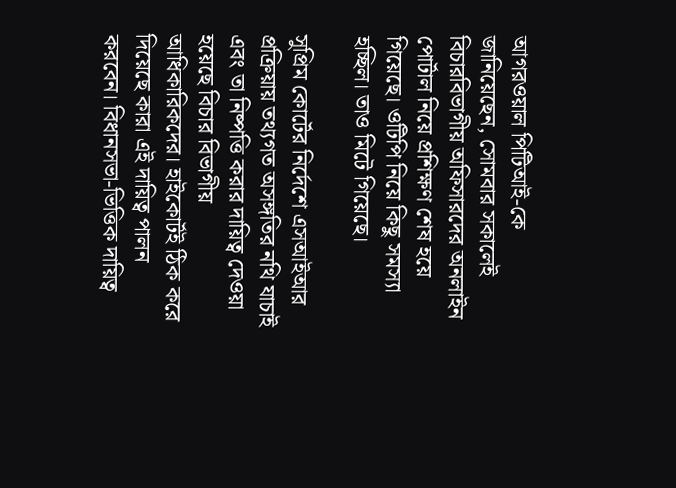আগরওয়াল পিটিআই-কে জানিয়েছেন, সোমবার সকালেই বিচারবিভাগীয় অফিসারদের অনলাইন পোর্টাল নিয়ে প্রশিক্ষণ শেষ হয়ে গিয়েছে। ওটিপি নিয়ে কিছু সমস্যা হচ্ছিল। তাও মিটে গিয়েছে।

সুপ্রিম কোর্টের নির্দেশে এসআইআর প্রক্রিয়ায় তথ্যগত অসঙ্গতির নথি যাচাই এবং তা নিষ্পত্তি করার দায়িত্ব দেওয়া হয়েছে বিচার বিভাগীয় আধিকারিকদের। হাইকোর্টই ঠিক করে দিয়েছে কারা এই দায়িত্ব পালন করবেন। বিধানসভা-ভিত্তিক দায়িত্ব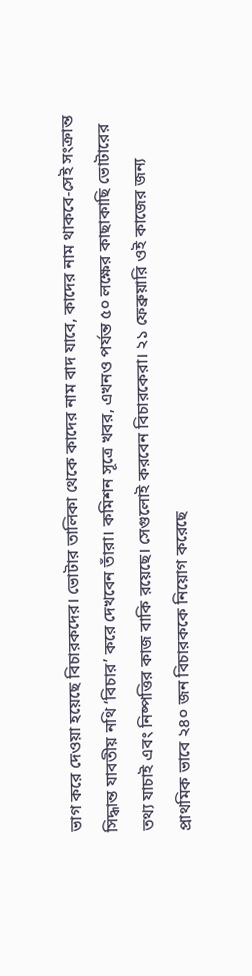ভাগ করে দেওয়া হয়েছে বিচারকদের। ভোটার তালিকা থেকে কাদের নাম বাদ যাবে, কাদের নাম থাকবে-সেই সংক্রান্ত সিদ্ধান্ত যাবতীয় নথি ‘বিচার’ করে দেখবেন তাঁরা। কমিশন সূত্রে খবর, এখনও পর্যন্ত ৫০ লক্ষের কাছাকাছি ভোটারের তথ্য যাচাই এবং নিষ্পত্তির কাজ বাকি রয়েছে। সেগুলোই করবেন বিচারকেরা। ২১ ফেব্রুয়ারি ওই কাজের জন্য প্রাথমিক ভাবে ২৪০ জন বিচারককে নিয়োগ করেছে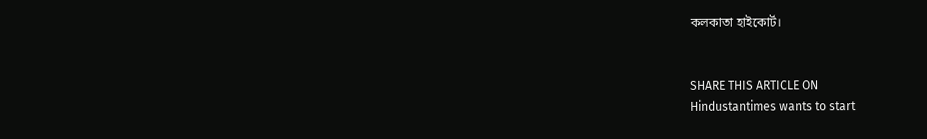কলকাতা হাইকোর্ট।


SHARE THIS ARTICLE ON
Hindustantimes wants to start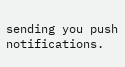sending you push notifications.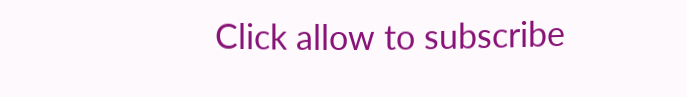Click allow to subscribe